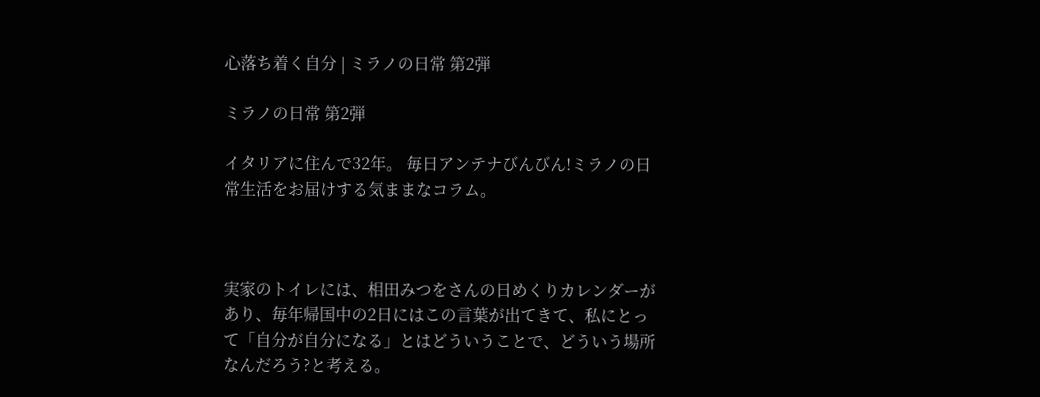心落ち着く自分 | ミラノの日常 第2弾

ミラノの日常 第2弾

イタリアに住んで32年。 毎日アンテナびんびん!ミラノの日常生活をお届けする気ままなコラム。



実家のトイレには、相田みつをさんの日めくりカレンダーがあり、毎年帰国中の2日にはこの言葉が出てきて、私にとって「自分が自分になる」とはどういうことで、どういう場所なんだろう?と考える。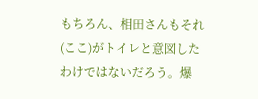もちろん、相田さんもそれ(ここ)がトイレと意図したわけではないだろう。爆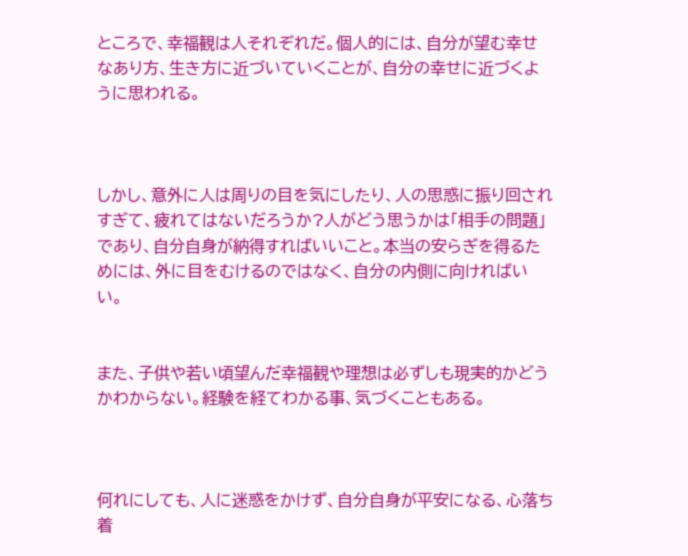ところで、幸福観は人それぞれだ。個人的には、自分が望む幸せなあり方、生き方に近づいていくことが、自分の幸せに近づくように思われる。



しかし、意外に人は周りの目を気にしたり、人の思惑に振り回されすぎて、疲れてはないだろうか?人がどう思うかは「相手の問題」であり、自分自身が納得すればいいこと。本当の安らぎを得るためには、外に目をむけるのではなく、自分の内側に向ければいい。


また、子供や若い頃望んだ幸福観や理想は必ずしも現実的かどうかわからない。経験を経てわかる事、気づくこともある。



何れにしても、人に迷惑をかけず、自分自身が平安になる、心落ち着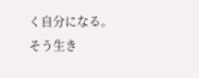く自分になる。そう生き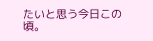たいと思う今日この頃。